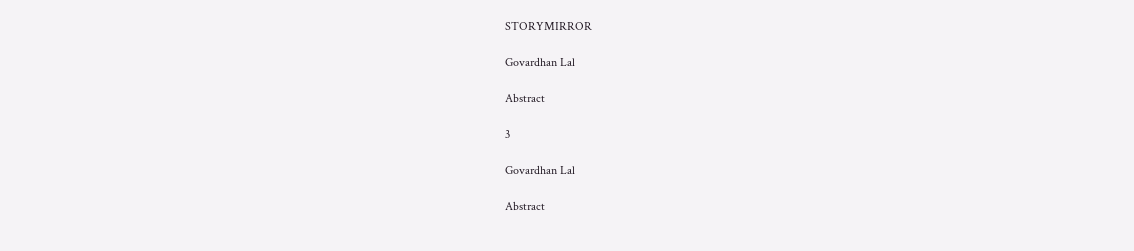STORYMIRROR

Govardhan Lal

Abstract

3

Govardhan Lal

Abstract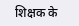शिक्षक के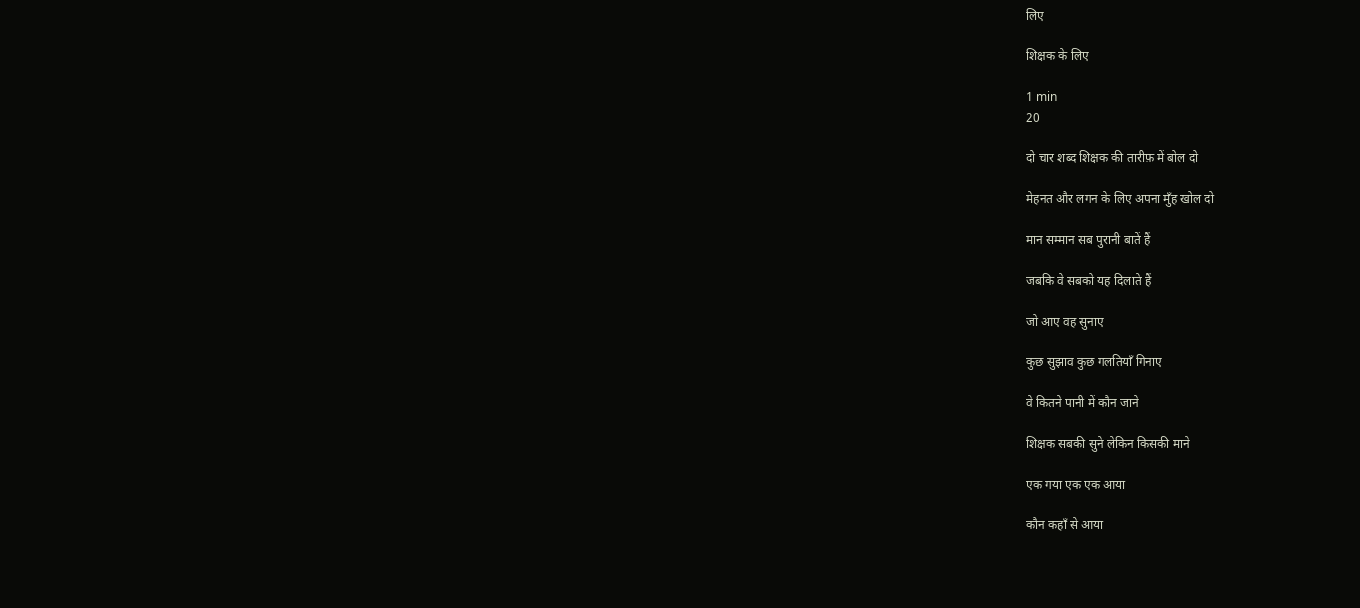लिए

शिक्षक के लिए

1 min
20

दो चार शब्द शिक्षक की तारीफ़ में बोल दो

मेहनत और लगन के लिए अपना मुँह खोल दो

मान सम्मान सब पुरानी बातें हैं

जबकि वे सबको यह दिलाते हैं

जो आए वह सुनाए

कुछ सुझाव कुछ गलतियाँ गिनाए

वे कितने पानी में कौन जाने

शिक्षक सबकी सुने लेकिन किसकी माने

एक गया एक एक आया

कौन कहाँ से आया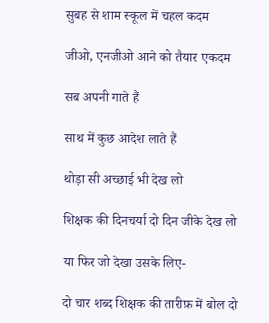सुबह से शाम स्कूल में चहल कदम

जीओ, एनजीओ आने को तैयार एकदम

सब अपनी गाते हैं

साथ में कुछ आदेश लाते हैं

थोड़ा सी अच्छाई भी देख लो

शिक्षक की दिनचर्या दो दिन जीके देख लो

या फिर जो देखा उसके लिए-

दो चार शब्द शिक्षक की तारीफ़ में बोल दो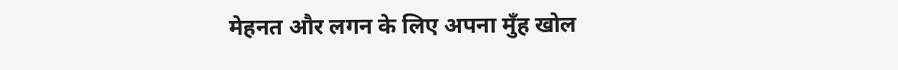मेहनत और लगन के लिए अपना मुँह खोल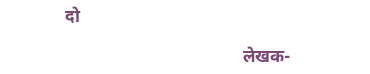दो

                                        लेखक-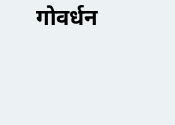गोवर्धन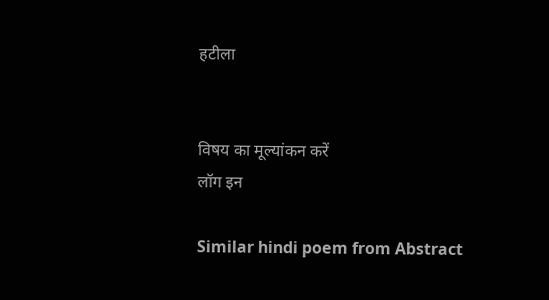हटीला


विषय का मूल्यांकन करें
लॉग इन

Similar hindi poem from Abstract